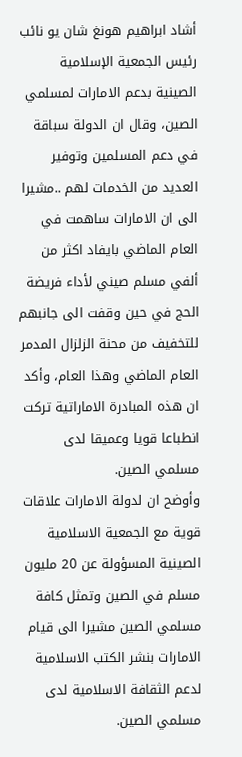أشاد ابراهيم هونغ شان يو نائب رئيس الجمعية الإسلامية الصينية بدعم الامارات لمسلمي الصين، وقال ان الدولة سباقة في دعم المسلمين وتوفير العديد من الخدمات لهم ..مشيرا الى ان الامارات ساهمت في العام الماضي بايفاد اكثر من ألفي مسلم صيني لأداء فريضة الحج في حين وقفت الى جانبهم للتخفيف من محنة الزلزال المدمر العام الماضي وهذا العام، وأكد ان هذه المبادرة الاماراتية تركت انطباعا قويا وعميقا لدى مسلمي الصين.
وأوضح ان لدولة الامارات علاقات قوية مع الجمعية الاسلامية الصينية المسؤولة عن 20 مليون مسلم في الصين وتمثل كافة مسلمي الصين مشيرا الى قيام الامارات بنشر الكتب الاسلامية لدعم الثقافة الاسلامية لدى مسلمي الصين.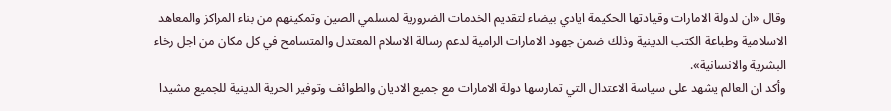وقال «ان لدولة الامارات وقيادتها الحكيمة ايادي بيضاء لتقديم الخدمات الضرورية لمسلمي الصين وتمكينهم من بناء المراكز والمعاهد الاسلامية وطباعة الكتب الدينية وذلك ضمن جهود الامارات الرامية لدعم رسالة الاسلام المعتدل والمتسامح في كل مكان من اجل رخاء البشرية والانسانية».
وأكد ان العالم يشهد على سياسة الاعتدال التي تمارسها دولة الامارات مع جميع الاديان والطوائف وتوفير الحرية الدينية للجميع مشيدا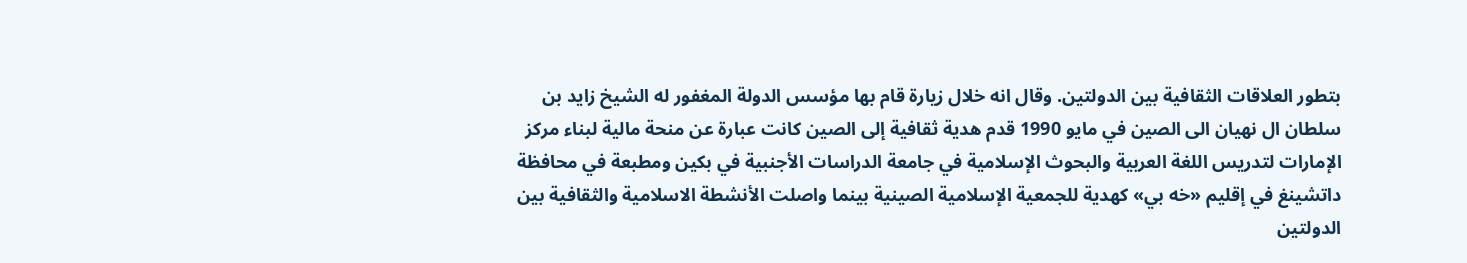بتطور العلاقات الثقافية بين الدولتين. وقال انه خلال زيارة قام بها مؤسس الدولة المغفور له الشيخ زايد بن سلطان ال نهيان الى الصين في مايو 1990 قدم هدية ثقافية إلى الصين كانت عبارة عن منحة مالية لبناء مركز الإمارات لتدريس اللغة العربية والبحوث الإسلامية في جامعة الدراسات الأجنبية في بكين ومطبعة في محافظة داتشينغ في إقليم «خه بي» كهدية للجمعية الإسلامية الصينية بينما واصلت الأنشطة الاسلامية والثقافية بين الدولتين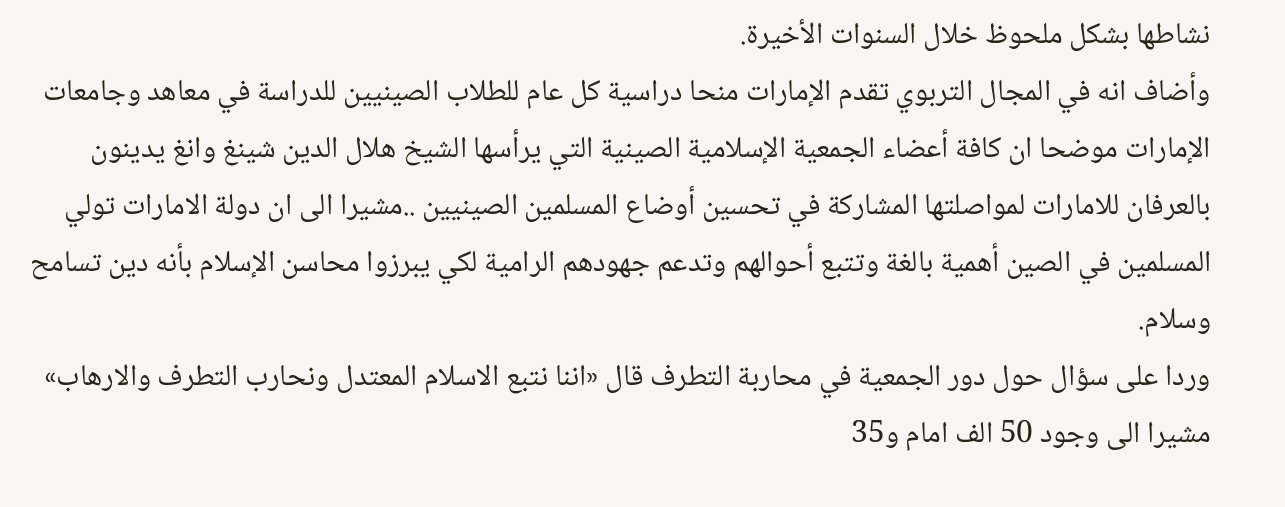نشاطها بشكل ملحوظ خلال السنوات الأخيرة.
وأضاف انه في المجال التربوي تقدم الإمارات منحا دراسية كل عام للطلاب الصينيين للدراسة في معاهد وجامعات الإمارات موضحا ان كافة أعضاء الجمعية الإسلامية الصينية التي يرأسها الشيخ هلال الدين شينغ وانغ يدينون بالعرفان للامارات لمواصلتها المشاركة في تحسين أوضاع المسلمين الصينيين ..مشيرا الى ان دولة الامارات تولي المسلمين في الصين أهمية بالغة وتتبع أحوالهم وتدعم جهودهم الرامية لكي يبرزوا محاسن الإسلام بأنه دين تسامح وسلام.
وردا على سؤال حول دور الجمعية في محاربة التطرف قال «اننا نتبع الاسلام المعتدل ونحارب التطرف والارهاب» مشيرا الى وجود 50 الف امام و35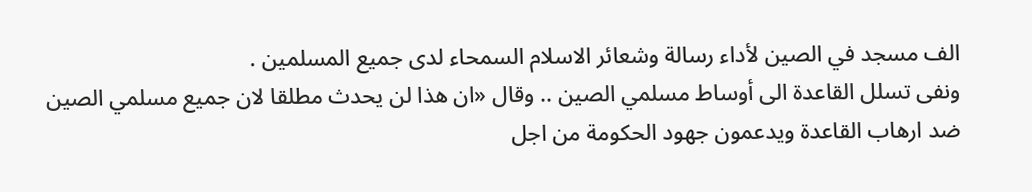الف مسجد في الصين لأداء رسالة وشعائر الاسلام السمحاء لدى جميع المسلمين .
ونفى تسلل القاعدة الى أوساط مسلمي الصين .. وقال «ان هذا لن يحدث مطلقا لان جميع مسلمي الصين ضد ارهاب القاعدة ويدعمون جهود الحكومة من اجل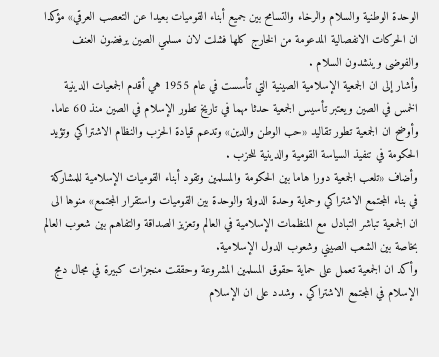الوحدة الوطنية والسلام والرخاء والتسامح بين جميع أبناء القوميات بعيدا عن التعصب العرقي» مؤكدا ان الحركات الانفصالية المدعومة من الخارج كلها فشلت لان مسلمي الصين يرفضون العنف والفوضى وينشدون السلام .
وأشار إلى ان الجمعية الإسلامية الصينية التي تأسست في عام 1955 هي أقدم الجمعيات الدينية الخمس في الصين ويعتبر تأسيس الجمعية حدثا مهما في تاريخ تطور الإسلام في الصين منذ 60 عاما. وأوضح ان الجمعية تطور تقاليد «حب الوطن والدين» وتدعم قيادة الحزب والنظام الاشتراكي وتؤيد الحكومة في تنفيذ السياسة القومية والدينية للحزب .
وأضاف «تلعب الجمعية دورا هاما بين الحكومة والمسلمين وتقود أبناء القوميات الإسلامية للمشاركة في بناء المجتمع الاشتراكي وحماية وحدة الدولة والوحدة بين القوميات واستقرار المجتمع» منوها الى ان الجمعية تباشر التبادل مع المنظمات الإسلامية في العالم وتعزيز الصداقة والتفاهم بين شعوب العالم بخاصة بين الشعب الصيني وشعوب الدول الإسلامية.
وأكد ان الجمعية تعمل على حماية حقوق المسلمين المشروعة وحققت منجزات كبيرة في مجال دمج الإسلام في المجتمع الاشتراكي . وشدد على ان الإسلام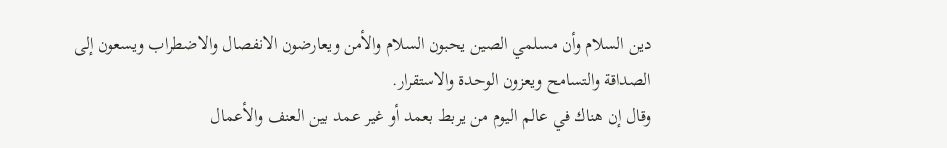دين السلام وأن مسلمي الصين يحبون السلام والأمن ويعارضون الانفصال والاضطراب ويسعون إلى الصداقة والتسامح ويعزون الوحدة والاستقرار.
وقال إن هناك في عالم اليوم من يربط بعمد أو غير عمد بين العنف والأعمال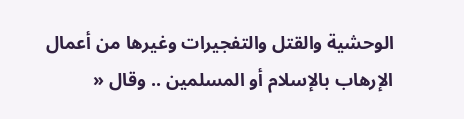الوحشية والقتل والتفجيرات وغيرها من أعمال الإرهاب بالإسلام أو المسلمين .. وقال «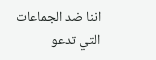اننا ضد الجماعات التي تدعو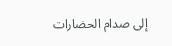إلى صدام الحضارات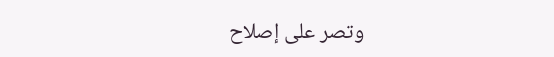وتصر على إصلاح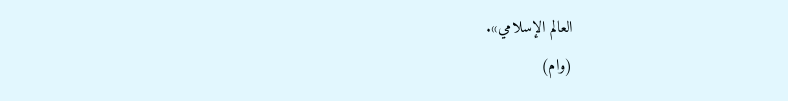العالم الإسلامي».
(وام)